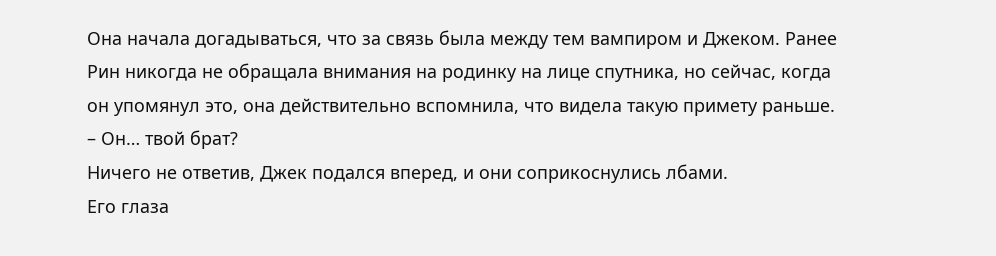Она начала догадываться, что за связь была между тем вампиром и Джеком. Ранее Рин никогда не обращала внимания на родинку на лице спутника, но сейчас, когда он упомянул это, она действительно вспомнила, что видела такую примету раньше.
– Он… твой брат?
Ничего не ответив, Джек подался вперед, и они соприкоснулись лбами.
Его глаза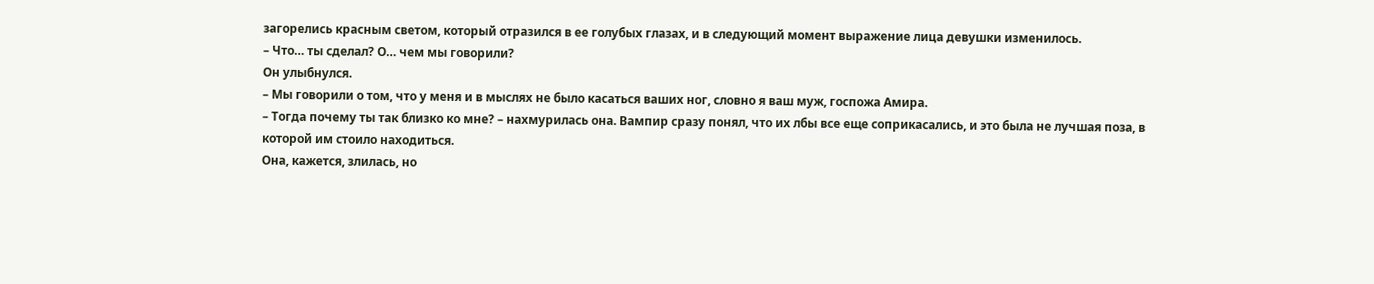загорелись красным светом, который отразился в ее голубых глазах, и в следующий момент выражение лица девушки изменилось.
– Что… ты сделал? О… чем мы говорили?
Он улыбнулся.
– Мы говорили о том, что у меня и в мыслях не было касаться ваших ног, словно я ваш муж, госпожа Амира.
– Тогда почему ты так близко ко мне? – нахмурилась она. Вампир сразу понял, что их лбы все еще соприкасались, и это была не лучшая поза, в которой им стоило находиться.
Она, кажется, злилась, но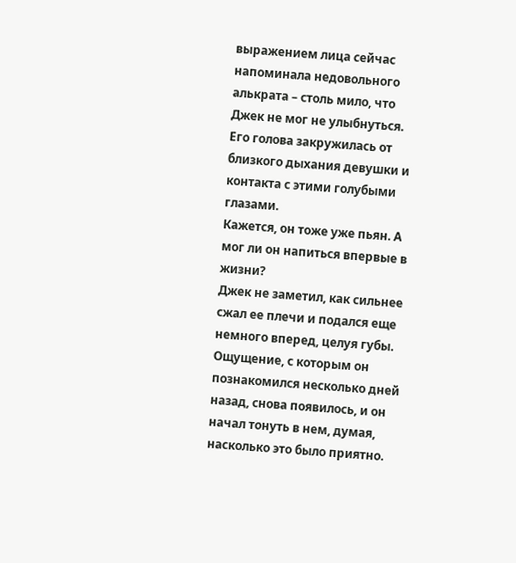выражением лица сейчас напоминала недовольного алькрата – столь мило, что Джек не мог не улыбнуться.
Его голова закружилась от близкого дыхания девушки и контакта с этими голубыми глазами.
Кажется, он тоже уже пьян. А мог ли он напиться впервые в жизни?
Джек не заметил, как сильнее сжал ее плечи и подался еще немного вперед, целуя губы. Ощущение, с которым он познакомился несколько дней назад, снова появилось, и он начал тонуть в нем, думая, насколько это было приятно.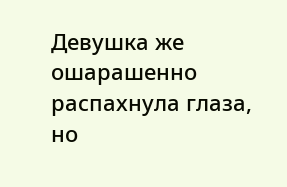Девушка же ошарашенно распахнула глаза, но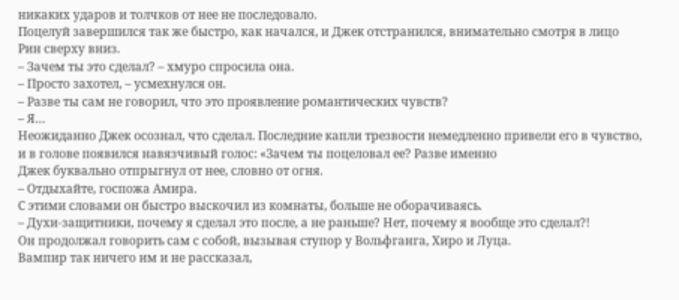никаких ударов и толчков от нее не последовало.
Поцелуй завершился так же быстро, как начался, и Джек отстранился, внимательно смотря в лицо Рин сверху вниз.
– Зачем ты это сделал? – хмуро спросила она.
– Просто захотел, – усмехнулся он.
– Разве ты сам не говорил, что это проявление романтических чувств?
– Я…
Неожиданно Джек осознал, что сделал. Последние капли трезвости немедленно привели его в чувство, и в голове появился навязчивый голос: «Зачем ты поцеловал ее? Разве именно
Джек буквально отпрыгнул от нее, словно от огня.
– Отдыхайте, госпожа Амира.
С этими словами он быстро выскочил из комнаты, больше не оборачиваясь.
– Духи-защитники, почему я сделал это после, а не раньше? Нет, почему я вообще это сделал?!
Он продолжал говорить сам с собой, вызывая ступор у Вольфганга, Хиро и Луца.
Вампир так ничего им и не рассказал,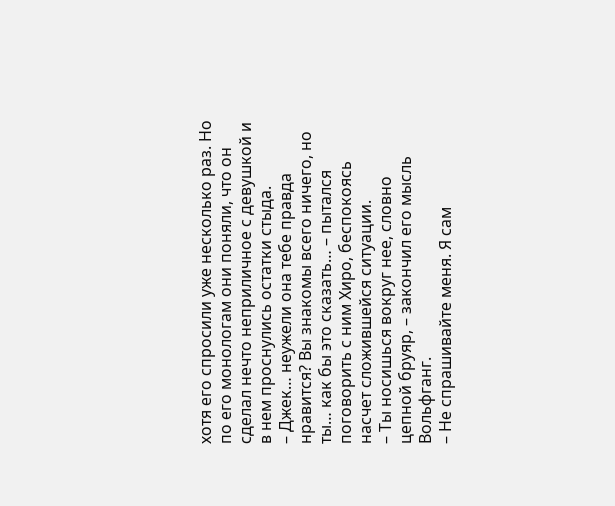хотя его спросили уже несколько раз. Но по его монологам они поняли, что он сделал нечто неприличное с девушкой и в нем проснулись остатки стыда.
– Джек… неужели она тебе правда нравится? Вы знакомы всего ничего, но ты… как бы это сказать… – пытался поговорить с ним Хиро, беспокоясь насчет сложившейся ситуации.
– Ты носишься вокруг нее, словно цепной бруяр, – закончил его мысль Вольфганг.
– Не спрашивайте меня. Я сам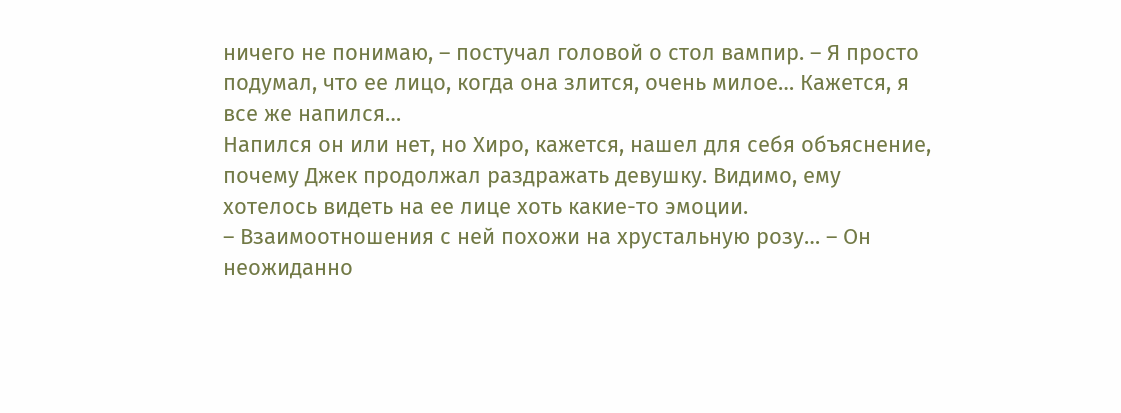ничего не понимаю, – постучал головой о стол вампир. – Я просто подумал, что ее лицо, когда она злится, очень милое… Кажется, я все же напился…
Напился он или нет, но Хиро, кажется, нашел для себя объяснение, почему Джек продолжал раздражать девушку. Видимо, ему хотелось видеть на ее лице хоть какие-то эмоции.
– Взаимоотношения с ней похожи на хрустальную розу… – Он неожиданно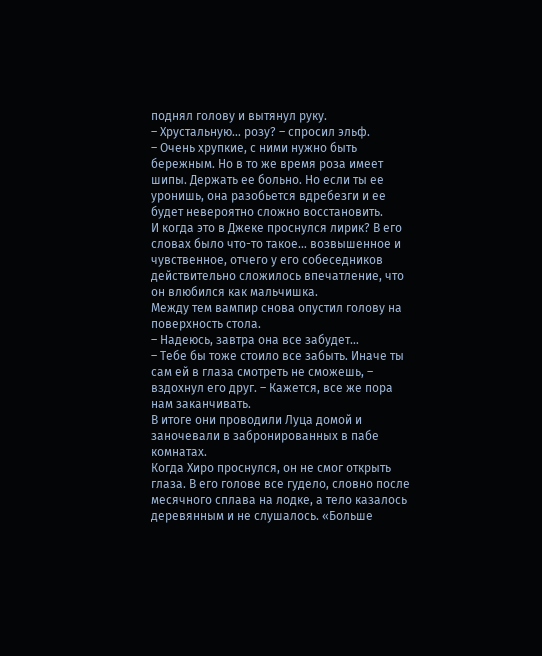поднял голову и вытянул руку.
– Хрустальную… розу? – спросил эльф.
– Очень хрупкие, с ними нужно быть бережным. Но в то же время роза имеет шипы. Держать ее больно. Но если ты ее уронишь, она разобьется вдребезги и ее будет невероятно сложно восстановить.
И когда это в Джеке проснулся лирик? В его словах было что-то такое… возвышенное и чувственное, отчего у его собеседников действительно сложилось впечатление, что он влюбился как мальчишка.
Между тем вампир снова опустил голову на поверхность стола.
– Надеюсь, завтра она все забудет…
– Тебе бы тоже стоило все забыть. Иначе ты сам ей в глаза смотреть не сможешь, – вздохнул его друг. – Кажется, все же пора нам заканчивать.
В итоге они проводили Луца домой и заночевали в забронированных в пабе комнатах.
Когда Хиро проснулся, он не смог открыть глаза. В его голове все гудело, словно после месячного сплава на лодке, а тело казалось деревянным и не слушалось. «Больше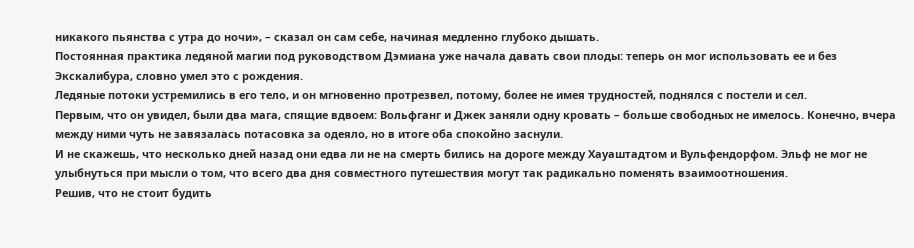никакого пьянства с утра до ночи», – сказал он сам себе, начиная медленно глубоко дышать.
Постоянная практика ледяной магии под руководством Дэмиана уже начала давать свои плоды: теперь он мог использовать ее и без Экскалибура, словно умел это с рождения.
Ледяные потоки устремились в его тело, и он мгновенно протрезвел, потому, более не имея трудностей, поднялся с постели и сел.
Первым, что он увидел, были два мага, спящие вдвоем: Вольфганг и Джек заняли одну кровать – больше свободных не имелось. Конечно, вчера между ними чуть не завязалась потасовка за одеяло, но в итоге оба спокойно заснули.
И не скажешь, что несколько дней назад они едва ли не на смерть бились на дороге между Хауаштадтом и Вульфендорфом. Эльф не мог не улыбнуться при мысли о том, что всего два дня совместного путешествия могут так радикально поменять взаимоотношения.
Решив, что не стоит будить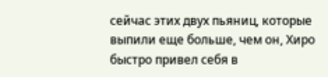сейчас этих двух пьяниц, которые выпили еще больше, чем он, Хиро быстро привел себя в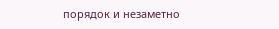порядок и незаметно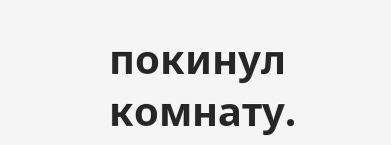покинул комнату.